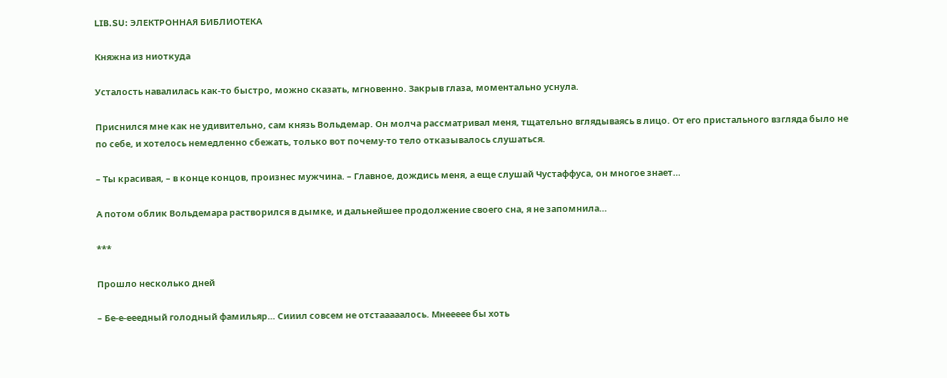LIB.SU: ЭЛЕКТРОННАЯ БИБЛИОТЕКА

Княжна из ниоткуда

Усталость навалилась как‑то быстро, можно сказать, мгновенно. Закрыв глаза, моментально уснула.

Приснился мне как не удивительно, сам князь Вольдемар. Он молча рассматривал меня, тщательно вглядываясь в лицо. От его пристального взгляда было не по себе, и хотелось немедленно сбежать, только вот почему‑то тело отказывалось слушаться.

– Ты красивая, – в конце концов, произнес мужчина. – Главное, дождись меня, а еще слушай Чустаффуса, он многое знает…

А потом облик Вольдемара растворился в дымке, и дальнейшее продолжение своего сна, я не запомнила…

***

Прошло несколько дней

– Бе‑е‑ееедный голодный фамильяр… Сииил совсем не отстааааалось. Мнеееее бы хоть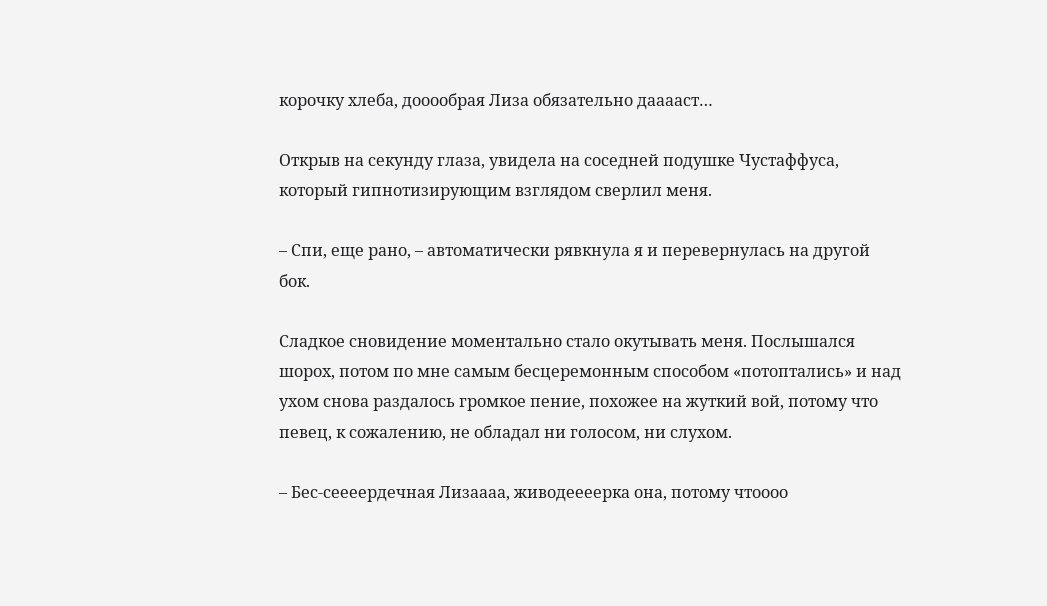корочку хлеба, дооообрая Лиза обязательно дааааст…

Открыв на секунду глаза, увидела на соседней подушке Чустаффуса, который гипнотизирующим взглядом сверлил меня.

– Спи, еще рано, – автоматически рявкнула я и перевернулась на другой бок.

Сладкое сновидение моментально стало окутывать меня. Послышался шорох, потом по мне самым бесцеремонным способом «потоптались» и над ухом снова раздалось громкое пение, похожее на жуткий вой, потому что певец, к сожалению, не обладал ни голосом, ни слухом.

– Бес‑сеееердечная Лизаааа, живодеееерка она, потому чтоооо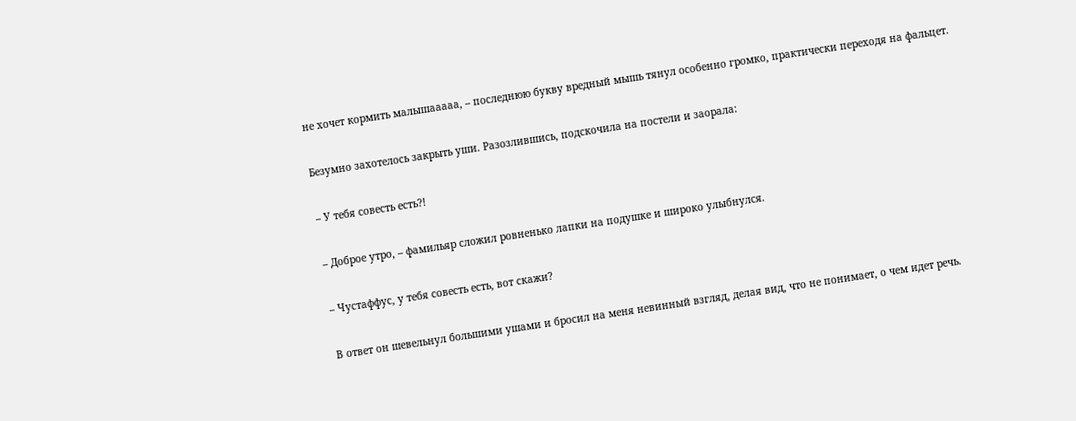не хочет кормить малышааааа, – последнюю букву вредный мышь тянул особенно громко, практически переходя на фальцет.

Безумно захотелось закрыть уши. Разозлившись, подскочила на постели и заорала:

– У тебя совесть есть?!

– Доброе утро, – фамильяр сложил ровненько лапки на подушке и широко улыбнулся.

– Чустаффус, у тебя совесть есть, вот скажи?

В ответ он шевельнул большими ушами и бросил на меня невинный взгляд, делая вид, что не понимает, о чем идет речь.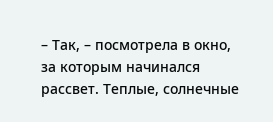– Так, – посмотрела в окно, за которым начинался рассвет. Теплые, солнечные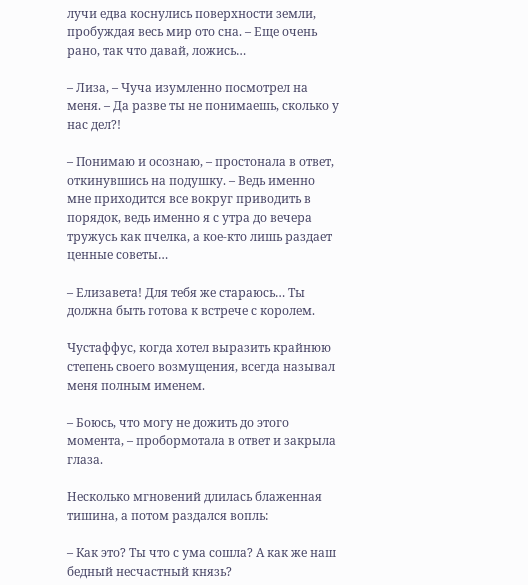лучи едва коснулись поверхности земли, пробуждая весь мир ото сна. – Еще очень рано, так что давай, ложись…

– Лиза, – Чуча изумленно посмотрел на меня. – Да разве ты не понимаешь, сколько у нас дел?!

– Понимаю и осознаю, – простонала в ответ, откинувшись на подушку. – Ведь именно мне приходится все вокруг приводить в порядок, ведь именно я с утра до вечера тружусь как пчелка, а кое‑кто лишь раздает ценные советы…

– Елизавета! Для тебя же стараюсь… Ты должна быть готова к встрече с королем.

Чустаффус, когда хотел выразить крайнюю степень своего возмущения, всегда называл меня полным именем.

– Боюсь, что могу не дожить до этого момента, – пробормотала в ответ и закрыла глаза.

Несколько мгновений длилась блаженная тишина, а потом раздался вопль:

– Как это? Ты что с ума сошла? А как же наш бедный несчастный князь?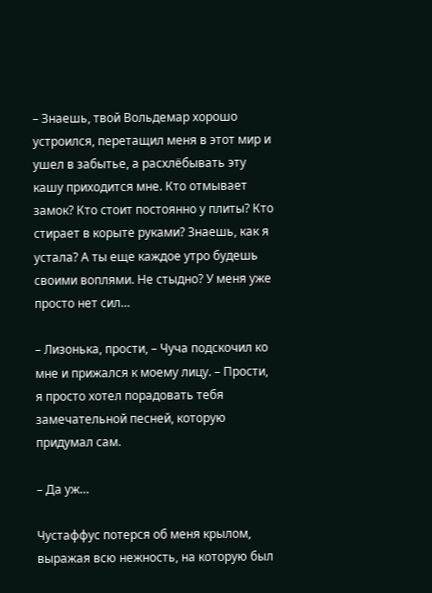– Знаешь, твой Вольдемар хорошо устроился, перетащил меня в этот мир и ушел в забытье, а расхлёбывать эту кашу приходится мне. Кто отмывает замок? Кто стоит постоянно у плиты? Кто стирает в корыте руками? Знаешь, как я устала? А ты еще каждое утро будешь своими воплями. Не стыдно? У меня уже просто нет сил…

– Лизонька, прости, – Чуча подскочил ко мне и прижался к моему лицу. – Прости, я просто хотел порадовать тебя замечательной песней, которую придумал сам.

– Да уж…

Чустаффус потерся об меня крылом, выражая всю нежность, на которую был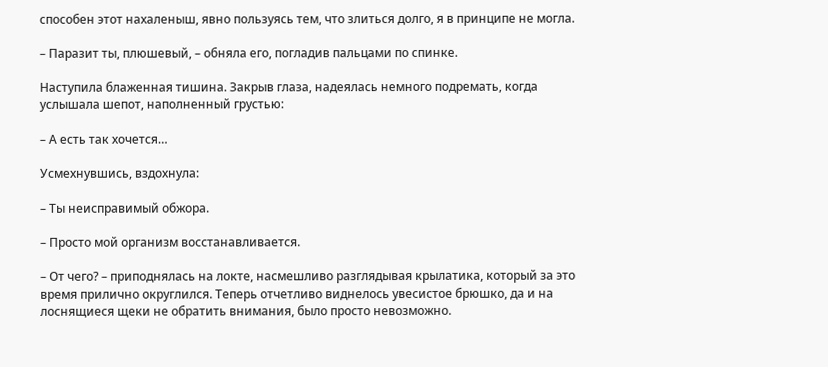способен этот нахаленыш, явно пользуясь тем, что злиться долго, я в принципе не могла.

– Паразит ты, плюшевый, – обняла его, погладив пальцами по спинке.

Наступила блаженная тишина. Закрыв глаза, надеялась немного подремать, когда услышала шепот, наполненный грустью:

– А есть так хочется…

Усмехнувшись, вздохнула:

– Ты неисправимый обжора.

– Просто мой организм восстанавливается.

– От чего? – приподнялась на локте, насмешливо разглядывая крылатика, который за это время прилично округлился. Теперь отчетливо виднелось увесистое брюшко, да и на лоснящиеся щеки не обратить внимания, было просто невозможно.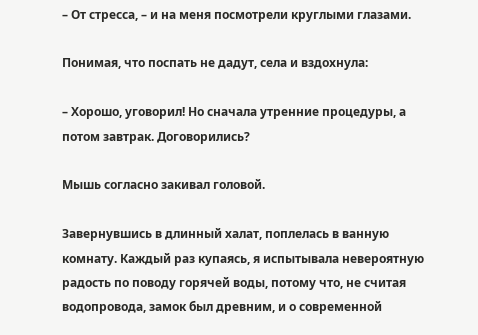– От стресса, – и на меня посмотрели круглыми глазами.

Понимая, что поспать не дадут, села и вздохнула:

– Хорошо, уговорил! Но сначала утренние процедуры, а потом завтрак. Договорились?

Мышь согласно закивал головой.

Завернувшись в длинный халат, поплелась в ванную комнату. Каждый раз купаясь, я испытывала невероятную радость по поводу горячей воды, потому что, не считая водопровода, замок был древним, и о современной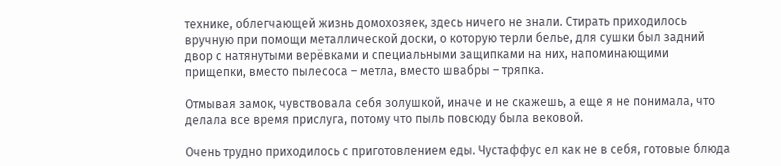технике, облегчающей жизнь домохозяек, здесь ничего не знали. Стирать приходилось вручную при помощи металлической доски, о которую терли белье, для сушки был задний двор с натянутыми верёвками и специальными защипками на них, напоминающими прищепки, вместо пылесоса – метла, вместо швабры – тряпка.

Отмывая замок, чувствовала себя золушкой, иначе и не скажешь, а еще я не понимала, что делала все время прислуга, потому что пыль повсюду была вековой.

Очень трудно приходилось с приготовлением еды. Чустаффус ел как не в себя, готовые блюда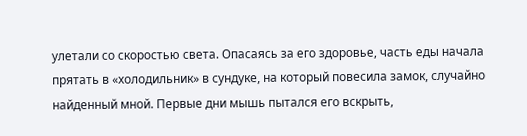улетали со скоростью света. Опасаясь за его здоровье, часть еды начала прятать в «холодильник» в сундуке, на который повесила замок, случайно найденный мной. Первые дни мышь пытался его вскрыть,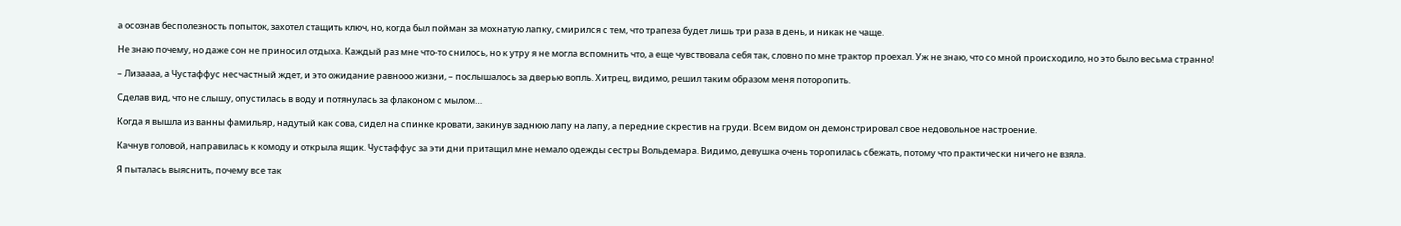а осознав бесполезность попыток, захотел стащить ключ, но, когда был пойман за мохнатую лапку, смирился с тем, что трапеза будет лишь три раза в день, и никак не чаще.

Не знаю почему, но даже сон не приносил отдыха. Каждый раз мне что‑то снилось, но к утру я не могла вспомнить что, а еще чувствовала себя так, словно по мне трактор проехал. Уж не знаю, что со мной происходило, но это было весьма странно!

– Лизаааа, а Чустаффус несчастный ждет, и это ожидание равнооо жизни, – послышалось за дверью вопль. Хитрец, видимо, решил таким образом меня поторопить.

Сделав вид, что не слышу, опустилась в воду и потянулась за флаконом с мылом…

Когда я вышла из ванны фамильяр, надутый как сова, сидел на спинке кровати, закинув заднюю лапу на лапу, а передние скрестив на груди. Всем видом он демонстрировал свое недовольное настроение.

Качнув головой, направилась к комоду и открыла ящик. Чустаффус за эти дни притащил мне немало одежды сестры Вольдемара. Видимо, девушка очень торопилась сбежать, потому что практически ничего не взяла.

Я пыталась выяснить, почему все так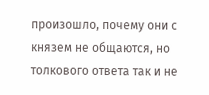произошло, почему они с князем не общаются, но толкового ответа так и не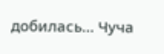добилась… Чуча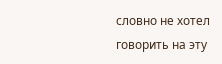словно не хотел говорить на эту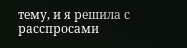тему, и я решила с расспросами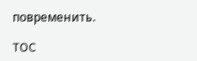повременить.

TOC